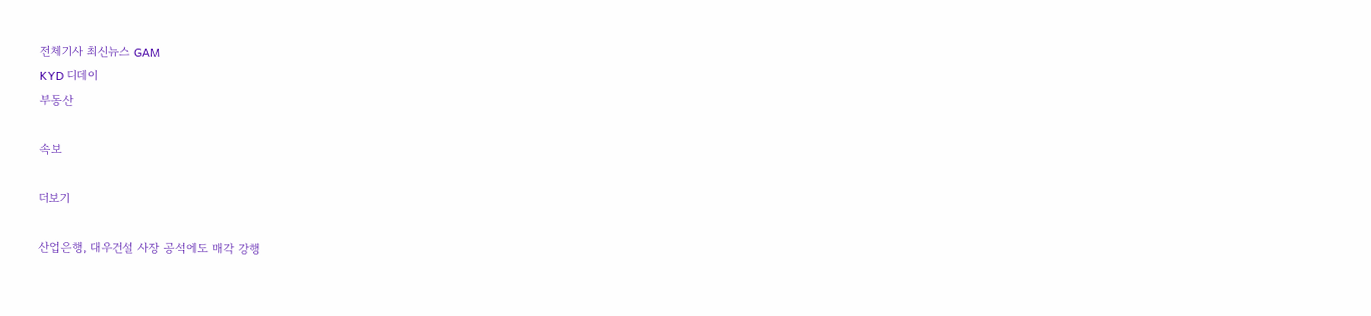전체기사 최신뉴스 GAM
KYD 디데이
부동산

속보

더보기

산업은행, 대우건설 사장 공석에도 매각 강행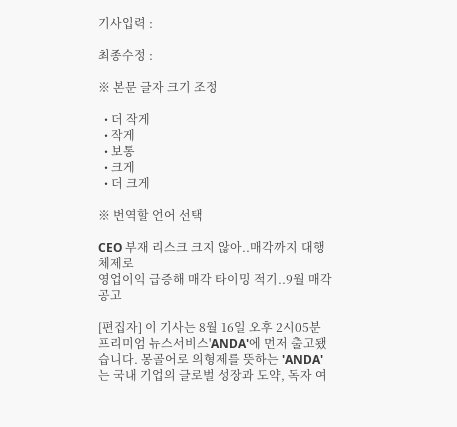기사입력 :

최종수정 :

※ 본문 글자 크기 조정

  • 더 작게
  • 작게
  • 보통
  • 크게
  • 더 크게

※ 번역할 언어 선택

CEO 부재 리스크 크지 않아..매각까지 대행체제로
영업이익 급증해 매각 타이밍 적기..9월 매각공고

[편집자] 이 기사는 8월 16일 오후 2시05분 프리미엄 뉴스서비스'ANDA'에 먼저 출고됐습니다. 몽골어로 의형제를 뜻하는 'ANDA'는 국내 기업의 글로벌 성장과 도약, 독자 여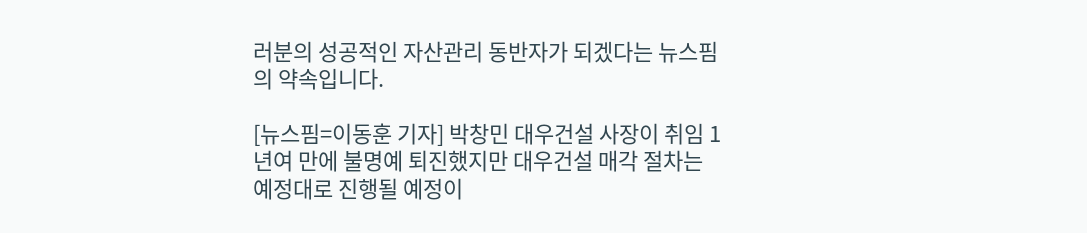러분의 성공적인 자산관리 동반자가 되겠다는 뉴스핌의 약속입니다.

[뉴스핌=이동훈 기자] 박창민 대우건설 사장이 취임 1년여 만에 불명예 퇴진했지만 대우건설 매각 절차는 예정대로 진행될 예정이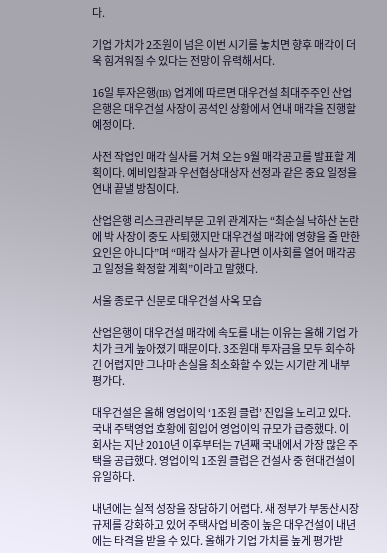다.

기업 가치가 2조원이 넘은 이번 시기를 놓치면 향후 매각이 더욱 힘겨워질 수 있다는 전망이 유력해서다.

16일 투자은행(IB) 업계에 따르면 대우건설 최대주주인 산업은행은 대우건설 사장이 공석인 상황에서 연내 매각을 진행할 예정이다.

사전 작업인 매각 실사를 거쳐 오는 9월 매각공고를 발표할 계획이다. 예비입찰과 우선협상대상자 선정과 같은 중요 일정을 연내 끝낼 방침이다.

산업은행 리스크관리부문 고위 관계자는 “최순실 낙하산 논란에 박 사장이 중도 사퇴했지만 대우건설 매각에 영향을 줄 만한 요인은 아니다”며 “매각 실사가 끝나면 이사회를 열어 매각공고 일정을 확정할 계획”이라고 말했다.

서울 종로구 신문로 대우건설 사옥 모습

산업은행이 대우건설 매각에 속도를 내는 이유는 올해 기업 가치가 크게 높아졌기 때문이다. 3조원대 투자금을 모두 회수하긴 어렵지만 그나마 손실을 최소화할 수 있는 시기란 게 내부 평가다.

대우건설은 올해 영업이익 ‘1조원 클럽’ 진입을 노리고 있다. 국내 주택영업 호황에 힘입어 영업이익 규모가 급증했다. 이 회사는 지난 2010년 이후부터는 7년째 국내에서 가장 많은 주택을 공급했다. 영업이익 1조원 클럽은 건설사 중 현대건설이 유일하다.

내년에는 실적 성장을 장담하기 어렵다. 새 정부가 부동산시장 규제를 강화하고 있어 주택사업 비중이 높은 대우건설이 내년에는 타격을 받을 수 있다. 올해가 기업 가치를 높게 평가받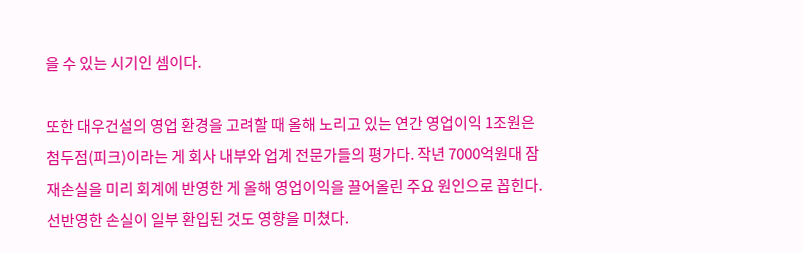을 수 있는 시기인 셈이다.

또한 대우건설의 영업 환경을 고려할 때 올해 노리고 있는 연간 영업이익 1조원은 첨두점(피크)이라는 게 회사 내부와 업계 전문가들의 평가다. 작년 7000억원대 잠재손실을 미리 회계에 반영한 게 올해 영업이익을 끌어올린 주요 원인으로 꼽힌다. 선반영한 손실이 일부 환입된 것도 영향을 미쳤다.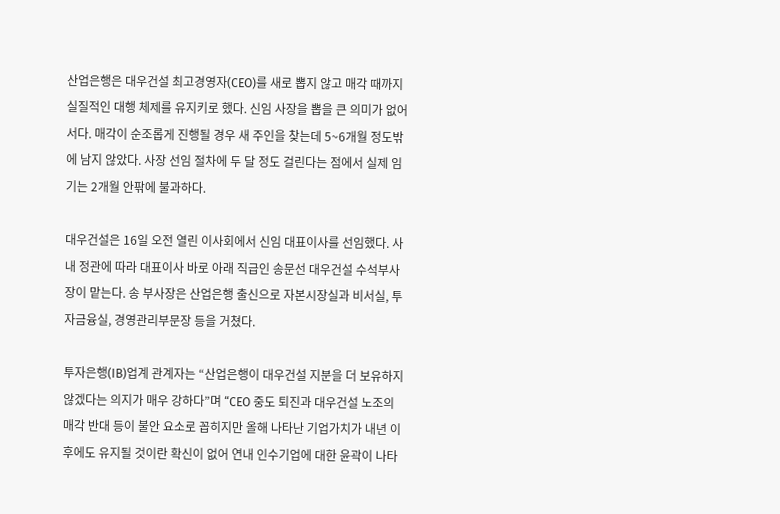산업은행은 대우건설 최고경영자(CEO)를 새로 뽑지 않고 매각 때까지 실질적인 대행 체제를 유지키로 했다. 신임 사장을 뽑을 큰 의미가 없어서다. 매각이 순조롭게 진행될 경우 새 주인을 찾는데 5~6개월 정도밖에 남지 않았다. 사장 선임 절차에 두 달 정도 걸린다는 점에서 실제 임기는 2개월 안팎에 불과하다.

대우건설은 16일 오전 열린 이사회에서 신임 대표이사를 선임했다. 사내 정관에 따라 대표이사 바로 아래 직급인 송문선 대우건설 수석부사장이 맡는다. 송 부사장은 산업은행 출신으로 자본시장실과 비서실, 투자금융실, 경영관리부문장 등을 거쳤다.

투자은행(IB)업계 관계자는 “산업은행이 대우건설 지분을 더 보유하지 않겠다는 의지가 매우 강하다”며 “CEO 중도 퇴진과 대우건설 노조의 매각 반대 등이 불안 요소로 꼽히지만 올해 나타난 기업가치가 내년 이후에도 유지될 것이란 확신이 없어 연내 인수기업에 대한 윤곽이 나타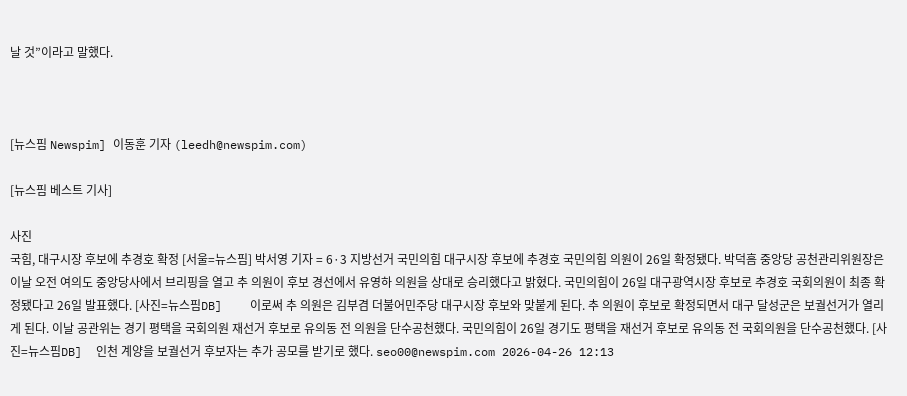날 것”이라고 말했다.



[뉴스핌 Newspim] 이동훈 기자 (leedh@newspim.com)

[뉴스핌 베스트 기사]

사진
국힘, 대구시장 후보에 추경호 확정 [서울=뉴스핌] 박서영 기자 = 6·3 지방선거 국민의힘 대구시장 후보에 추경호 국민의힘 의원이 26일 확정됐다. 박덕흠 중앙당 공천관리위원장은 이날 오전 여의도 중앙당사에서 브리핑을 열고 추 의원이 후보 경선에서 유영하 의원을 상대로 승리했다고 밝혔다. 국민의힘이 26일 대구광역시장 후보로 추경호 국회의원이 최종 확정됐다고 26일 발표했다. [사진=뉴스핌DB]    이로써 추 의원은 김부겸 더불어민주당 대구시장 후보와 맞붙게 된다. 추 의원이 후보로 확정되면서 대구 달성군은 보궐선거가 열리게 된다. 이날 공관위는 경기 평택을 국회의원 재선거 후보로 유의동 전 의원을 단수공천했다. 국민의힘이 26일 경기도 평택을 재선거 후보로 유의동 전 국회의원을 단수공천했다. [사진=뉴스핌DB]  인천 계양을 보궐선거 후보자는 추가 공모를 받기로 했다. seo00@newspim.com 2026-04-26 12:13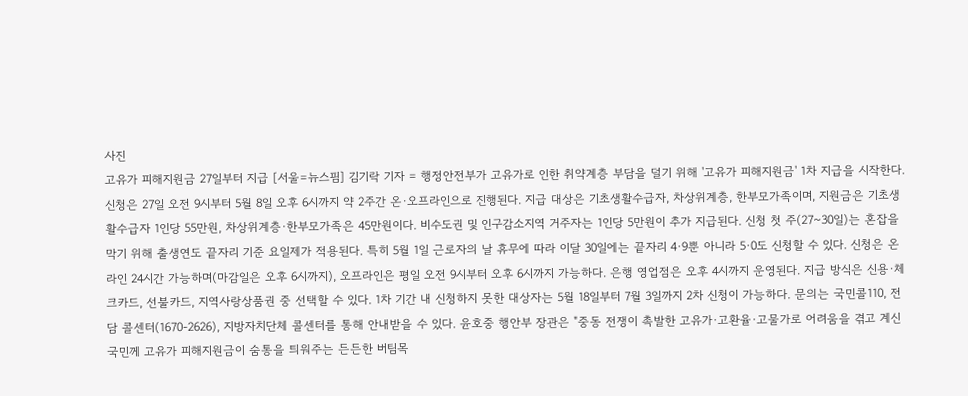사진
고유가 피해지원금 27일부터 지급 [서울=뉴스핌] 김기락 기자 = 행정안전부가 고유가로 인한 취약계층 부담을 덜기 위해 '고유가 피해지원금' 1차 지급을 시작한다. 신청은 27일 오전 9시부터 5월 8일 오후 6시까지 약 2주간 온·오프라인으로 진행된다. 지급 대상은 기초생활수급자, 차상위계층, 한부모가족이며, 지원금은 기초생활수급자 1인당 55만원, 차상위계층·한부모가족은 45만원이다. 비수도권 및 인구감소지역 거주자는 1인당 5만원이 추가 지급된다. 신청 첫 주(27~30일)는 혼잡을 막기 위해 출생연도 끝자리 기준 요일제가 적용된다. 특히 5월 1일 근로자의 날 휴무에 따라 이달 30일에는 끝자리 4·9뿐 아니라 5·0도 신청할 수 있다. 신청은 온라인 24시간 가능하며(마감일은 오후 6시까지), 오프라인은 평일 오전 9시부터 오후 6시까지 가능하다. 은행 영업점은 오후 4시까지 운영된다. 지급 방식은 신용·체크카드, 선불카드, 지역사랑상품권 중 선택할 수 있다. 1차 기간 내 신청하지 못한 대상자는 5월 18일부터 7월 3일까지 2차 신청이 가능하다. 문의는 국민콜110, 전담 콜센터(1670-2626), 지방자치단체 콜센터를 통해 안내받을 수 있다. 윤호중 행안부 장관은 "중동 전쟁이 촉발한 고유가·고환율·고물가로 어려움을 겪고 계신 국민께 고유가 피해지원금이 숨통을 틔워주는 든든한 버팀목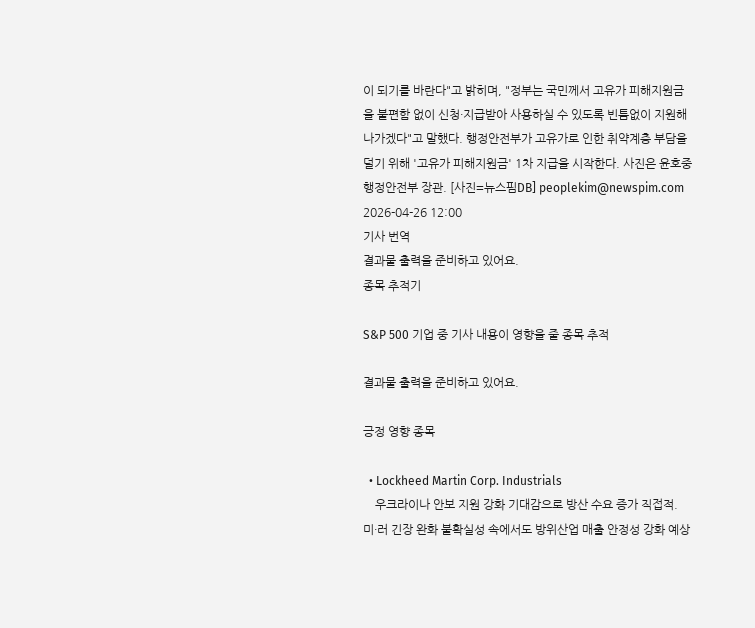이 되기를 바란다"고 밝히며, "정부는 국민께서 고유가 피해지원금을 불편함 없이 신청·지급받아 사용하실 수 있도록 빈틈없이 지원해 나가겠다"고 말했다. 행정안전부가 고유가로 인한 취약계층 부담을 덜기 위해 '고유가 피해지원금' 1차 지급을 시작한다. 사진은 윤호중 행정안전부 장관. [사진=뉴스핌DB] peoplekim@newspim.com 2026-04-26 12:00
기사 번역
결과물 출력을 준비하고 있어요.
종목 추적기

S&P 500 기업 중 기사 내용이 영향을 줄 종목 추적

결과물 출력을 준비하고 있어요.

긍정 영향 종목

  • Lockheed Martin Corp. Industrials
    우크라이나 안보 지원 강화 기대감으로 방산 수요 증가 직접적. 미·러 긴장 완화 불확실성 속에서도 방위산업 매출 안정성 강화 예상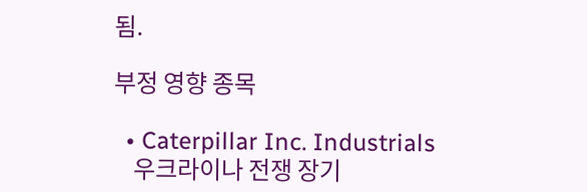됨.

부정 영향 종목

  • Caterpillar Inc. Industrials
    우크라이나 전쟁 장기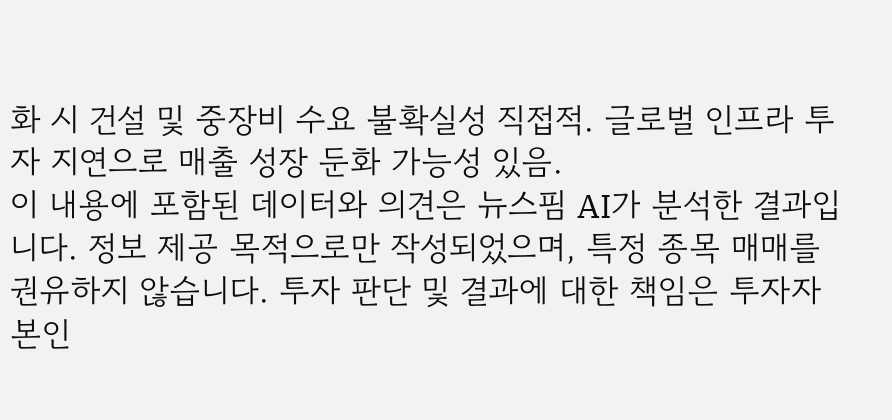화 시 건설 및 중장비 수요 불확실성 직접적. 글로벌 인프라 투자 지연으로 매출 성장 둔화 가능성 있음.
이 내용에 포함된 데이터와 의견은 뉴스핌 AI가 분석한 결과입니다. 정보 제공 목적으로만 작성되었으며, 특정 종목 매매를 권유하지 않습니다. 투자 판단 및 결과에 대한 책임은 투자자 본인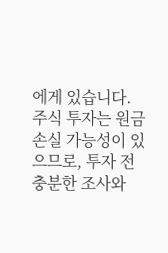에게 있습니다. 주식 투자는 원금 손실 가능성이 있으므로, 투자 전 충분한 조사와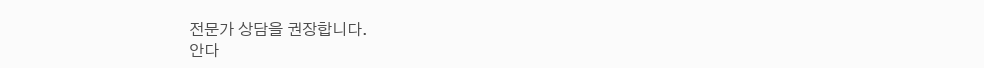전문가 상담을 권장합니다.
안다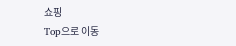쇼핑
Top으로 이동